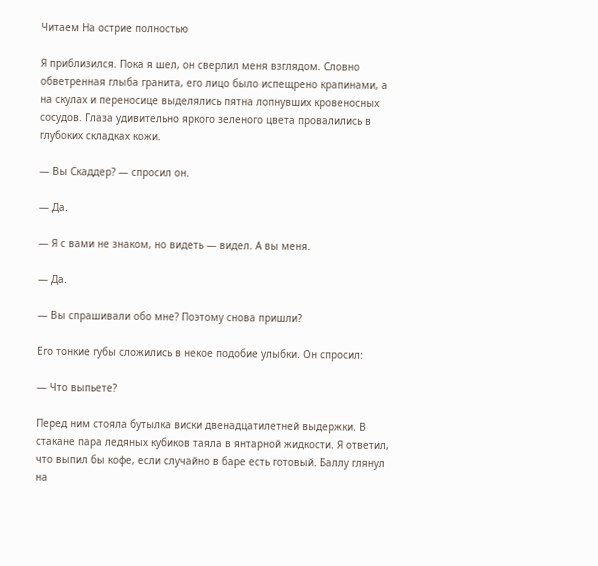Читаем На острие полностью

Я приблизился. Пока я шел, он сверлил меня взглядом. Словно обветренная глыба гранита, его лицо было испещрено крапинами, а на скулах и переносице выделялись пятна лопнувших кровеносных сосудов. Глаза удивительно яркого зеленого цвета провалились в глубоких складках кожи.

— Вы Скаддер? — спросил он.

— Да.

— Я с вами не знаком, но видеть — видел. А вы меня.

— Да.

— Вы спрашивали обо мне? Поэтому снова пришли?

Его тонкие губы сложились в некое подобие улыбки. Он спросил:

— Что выпьете?

Перед ним стояла бутылка виски двенадцатилетней выдержки. В стакане пара ледяных кубиков таяла в янтарной жидкости. Я ответил, что выпил бы кофе, если случайно в баре есть готовый. Баллу глянул на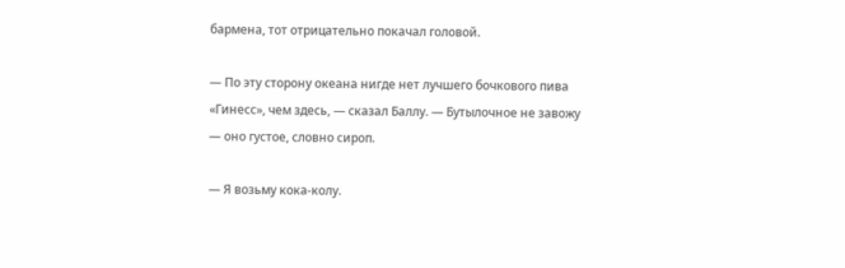бармена, тот отрицательно покачал головой.

— По эту сторону океана нигде нет лучшего бочкового пива «Гинесс», чем здесь, — сказал Баллу. — Бутылочное не завожу — оно густое, словно сироп.

— Я возьму кока-колу.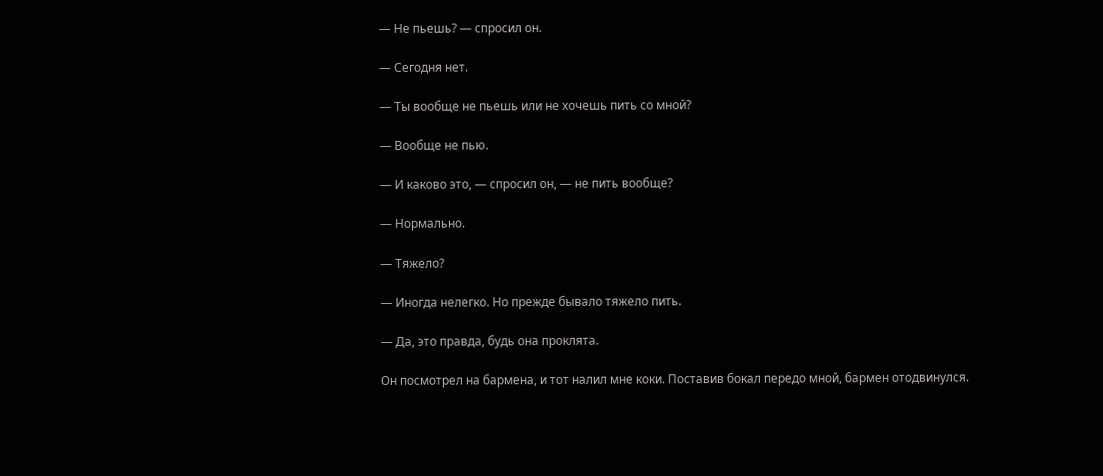— Не пьешь? — спросил он.

— Сегодня нет.

— Ты вообще не пьешь или не хочешь пить со мной?

— Вообще не пью.

— И каково это, — спросил он, — не пить вообще?

— Нормально.

— Тяжело?

— Иногда нелегко. Но прежде бывало тяжело пить.

— Да, это правда, будь она проклята.

Он посмотрел на бармена, и тот налил мне коки. Поставив бокал передо мной, бармен отодвинулся.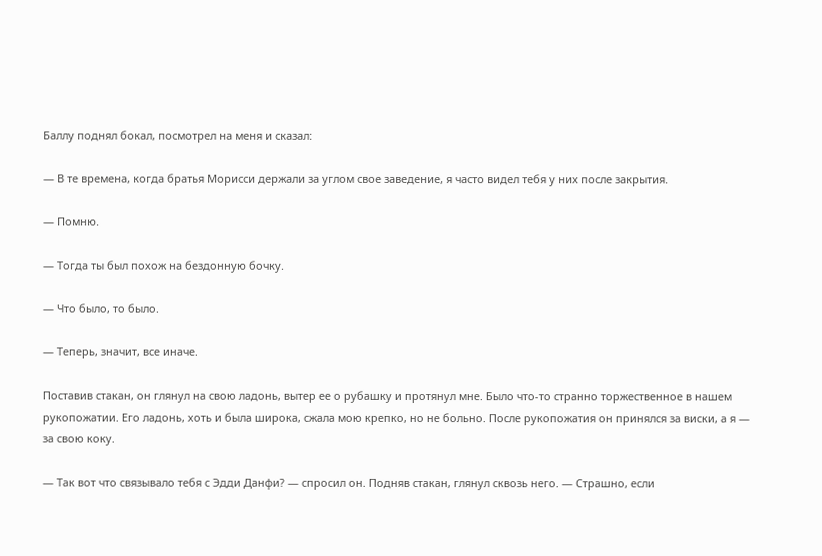Баллу поднял бокал, посмотрел на меня и сказал:

— В те времена, когда братья Морисси держали за углом свое заведение, я часто видел тебя у них после закрытия.

— Помню.

— Тогда ты был похож на бездонную бочку.

— Что было, то было.

— Теперь, значит, все иначе.

Поставив стакан, он глянул на свою ладонь, вытер ее о рубашку и протянул мне. Было что-то странно торжественное в нашем рукопожатии. Его ладонь, хоть и была широка, сжала мою крепко, но не больно. После рукопожатия он принялся за виски, а я — за свою коку.

— Так вот что связывало тебя с Эдди Данфи? — спросил он. Подняв стакан, глянул сквозь него. — Страшно, если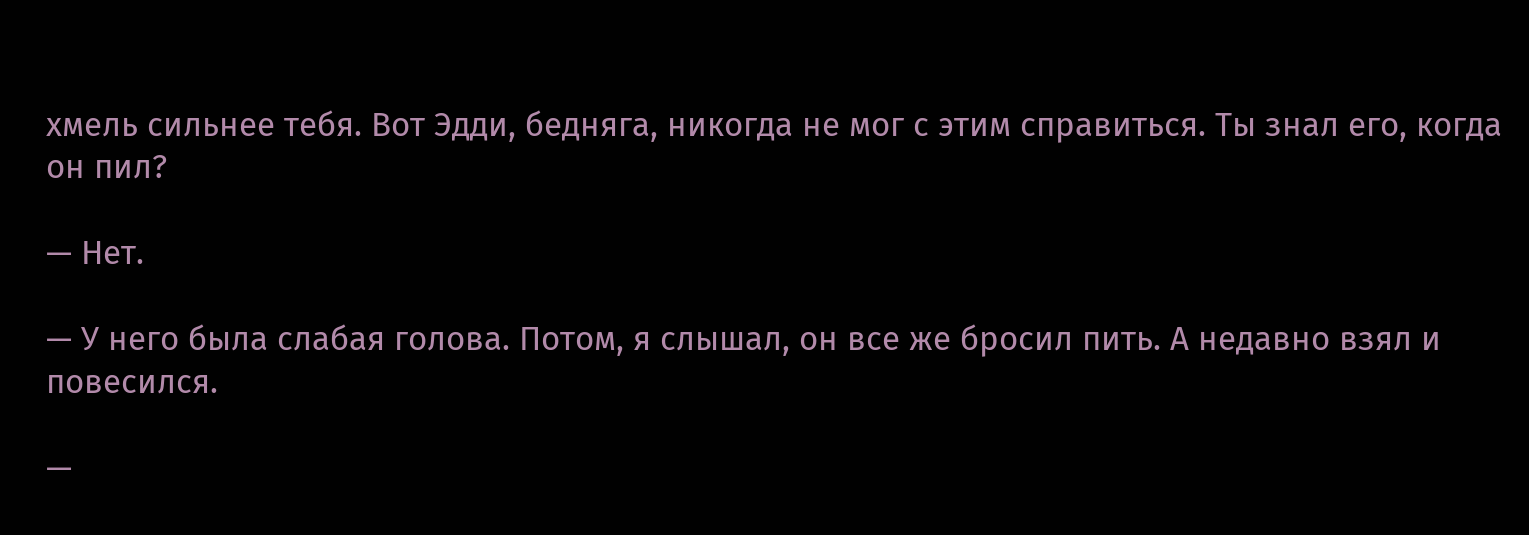хмель сильнее тебя. Вот Эдди, бедняга, никогда не мог с этим справиться. Ты знал его, когда он пил?

— Нет.

— У него была слабая голова. Потом, я слышал, он все же бросил пить. А недавно взял и повесился.

—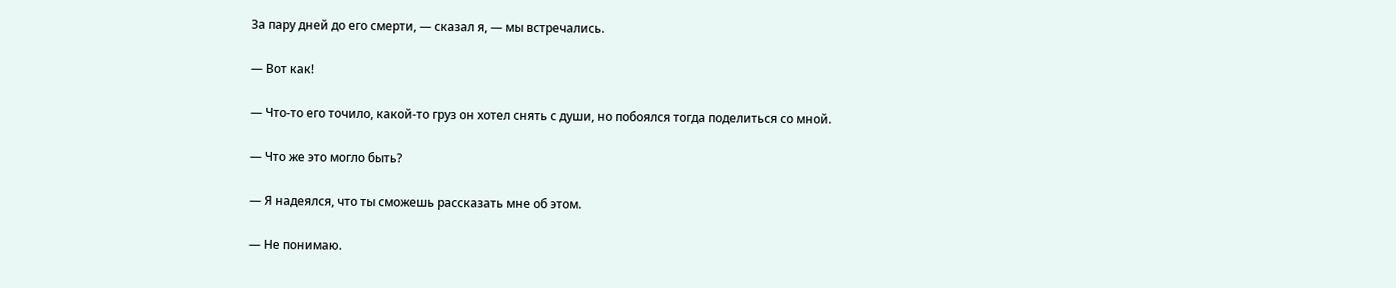За пару дней до его смерти, — сказал я, — мы встречались.

— Вот как!

— Что-то его точило, какой-то груз он хотел снять с души, но побоялся тогда поделиться со мной.

— Что же это могло быть?

— Я надеялся, что ты сможешь рассказать мне об этом.

— Не понимаю.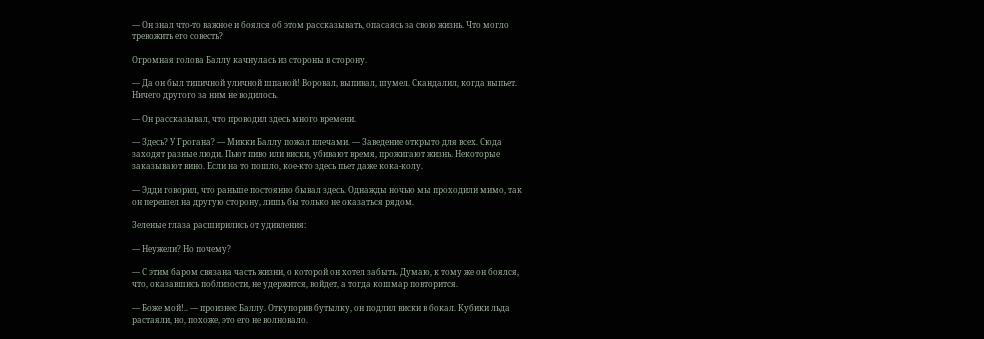— Он знал что-то важное и боялся об этом рассказывать, опасаясь за свою жизнь. Что могло тревожить его совесть?

Огромная голова Баллу качнулась из стороны в сторону.

— Да он был типичной уличной шпаной! Воровал, выпивал, шумел. Скандалил, когда выпьет. Ничего другого за ним не водилось.

— Он рассказывал, что проводил здесь много времени.

— Здесь? У Грогана? — Микки Баллу пожал плечами. — Заведение открыто для всех. Сюда заходят разные люди. Пьют пиво или виски, убивают время, прожигают жизнь. Некоторые заказывают вино. Если на то пошло, кое-кто здесь пьет даже кока-колу.

— Эдди говорил, что раньше постоянно бывал здесь. Однажды ночью мы проходили мимо, так он перешел на другую сторону, лишь бы только не оказаться рядом.

Зеленые глаза расширились от удивления:

— Неужели? Но почему?

— С этим баром связана часть жизни, о которой он хотел забыть. Думаю, к тому же он боялся, что, оказавшись поблизости, не удержится, войдет, а тогда кошмар повторится.

— Боже мой!.. — произнес Баллу. Откупорив бутылку, он подлил виски в бокал. Кубики льда растаяли, но, похоже, это его не волновало.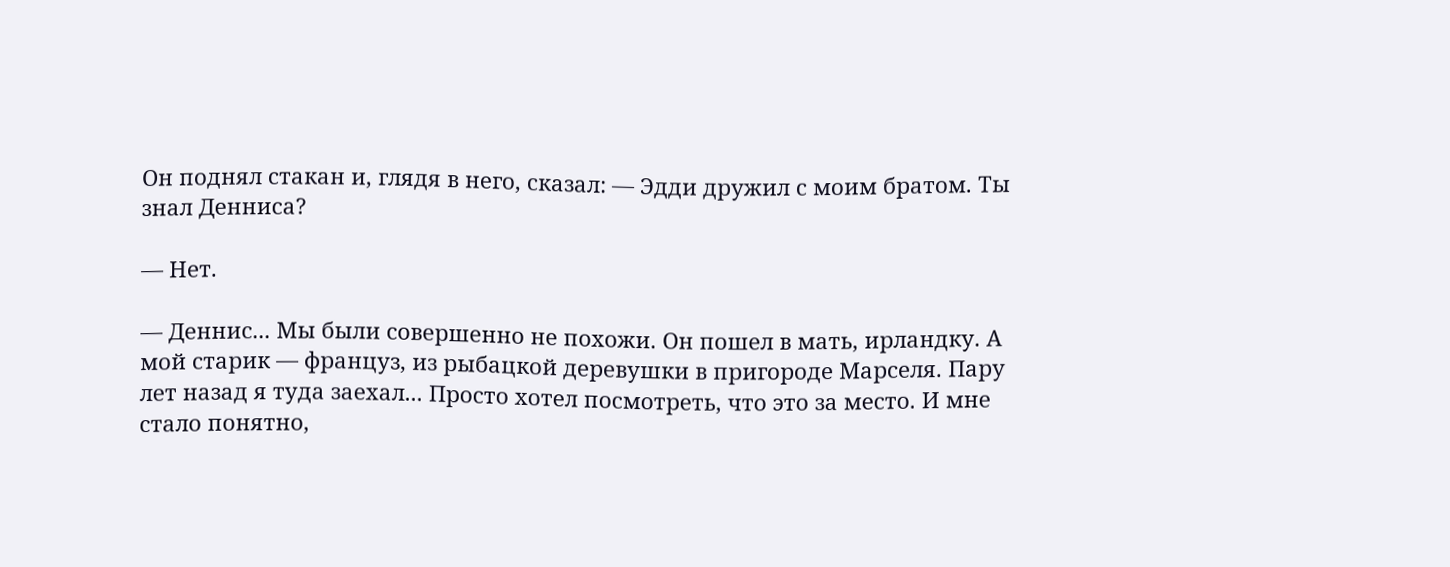Он поднял стакан и, глядя в него, сказал: — Эдди дружил с моим братом. Ты знал Денниса?

— Нет.

— Деннис... Мы были совершенно не похожи. Он пошел в мать, ирландку. А мой старик — француз, из рыбацкой деревушки в пригороде Марселя. Пару лет назад я туда заехал... Просто хотел посмотреть, что это за место. И мне стало понятно,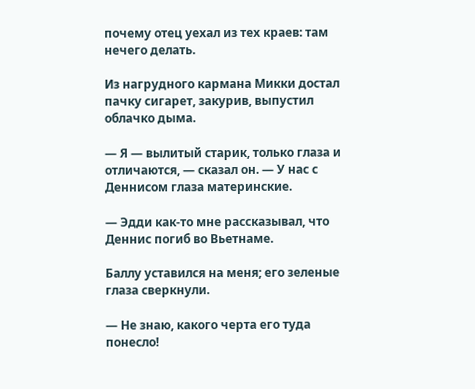почему отец уехал из тех краев: там нечего делать.

Из нагрудного кармана Микки достал пачку сигарет, закурив, выпустил облачко дыма.

— Я — вылитый старик, только глаза и отличаются, — сказал он. — У нас с Деннисом глаза материнские.

— Эдди как-то мне рассказывал, что Деннис погиб во Вьетнаме.

Баллу уставился на меня; его зеленые глаза сверкнули.

— Не знаю, какого черта его туда понесло!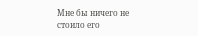Мне бы ничего не стоило его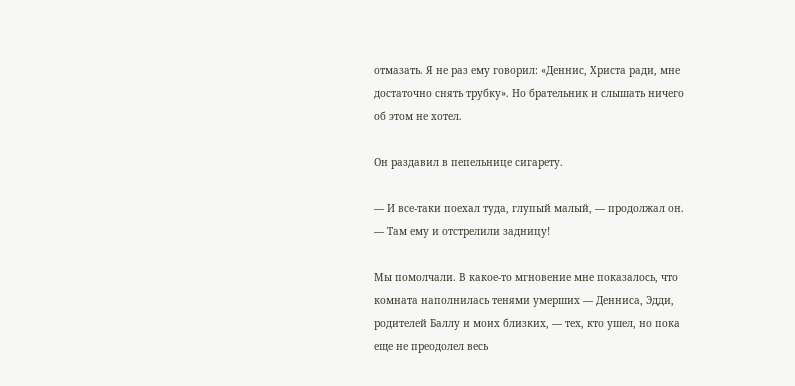отмазать. Я не раз ему говорил: «Деннис, Христа ради, мне достаточно снять трубку». Но брательник и слышать ничего об этом не хотел.

Он раздавил в пепельнице сигарету.

— И все-таки поехал туда, глупый малый, — продолжал он. — Там ему и отстрелили задницу!

Мы помолчали. В какое-то мгновение мне показалось, что комната наполнилась тенями умерших — Денниса, Эдди, родителей Баллу и моих близких, — тех, кто ушел, но пока еще не преодолел весь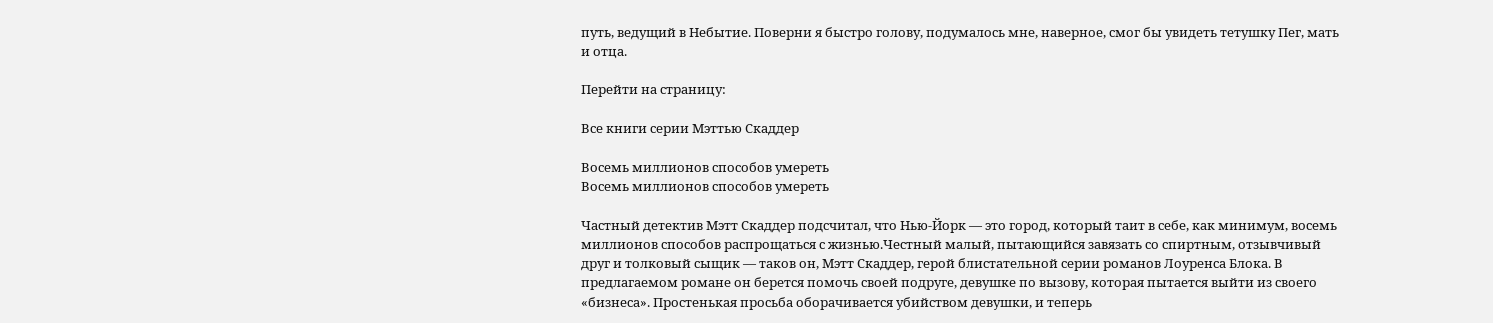путь, ведущий в Небытие. Поверни я быстро голову, подумалось мне, наверное, смог бы увидеть тетушку Пег, мать и отца.

Перейти на страницу:

Все книги серии Мэттью Скаддер

Восемь миллионов способов умереть
Восемь миллионов способов умереть

Частный детектив Мэтт Скаддер подсчитал, что Нью-Йорк — это город, который таит в себе, как минимум, восемь миллионов способов распрощаться с жизнью.Честный малый, пытающийся завязать со спиртным, отзывчивый друг и толковый сыщик — таков он, Мэтт Скаддер, герой блистательной серии романов Лоуренса Блока. В предлагаемом романе он берется помочь своей подруге, девушке по вызову, которая пытается выйти из своего «бизнеса». Простенькая просьба оборачивается убийством девушки, и теперь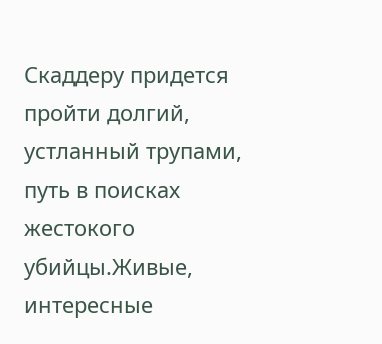Скаддеру придется пройти долгий, устланный трупами, путь в поисках жестокого убийцы.Живые, интересные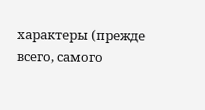характеры (прежде всего, самого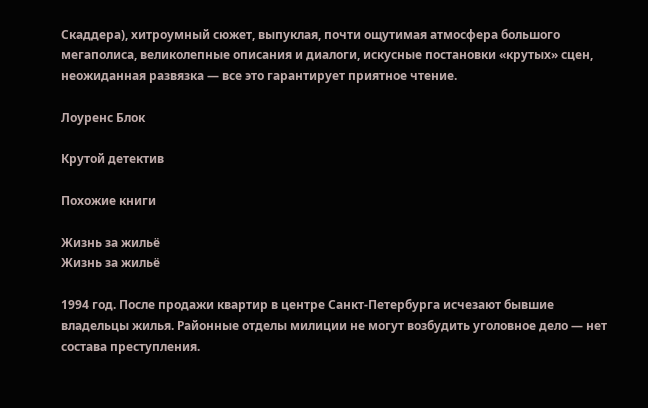Скаддера), хитроумный сюжет, выпуклая, почти ощутимая атмосфера большого мегаполиса, великолепные описания и диалоги, искусные постановки «крутых» сцен, неожиданная развязка — все это гарантирует приятное чтение.

Лоуренс Блок

Крутой детектив

Похожие книги

Жизнь за жильё
Жизнь за жильё

1994 год. После продажи квартир в центре Санкт-Петербурга исчезают бывшие владельцы жилья. Районные отделы милиции не могут возбудить уголовное дело — нет состава преступления.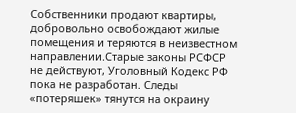Собственники продают квартиры, добровольно освобождают жилые помещения и теряются в неизвестном направлении.Старые законы РСФСР не действуют, Уголовный Кодекс РФ пока не разработан. Следы «потеряшек» тянутся на окраину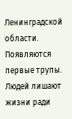Ленинградской области. Появляются первые трупы. Людей лишают жизни ради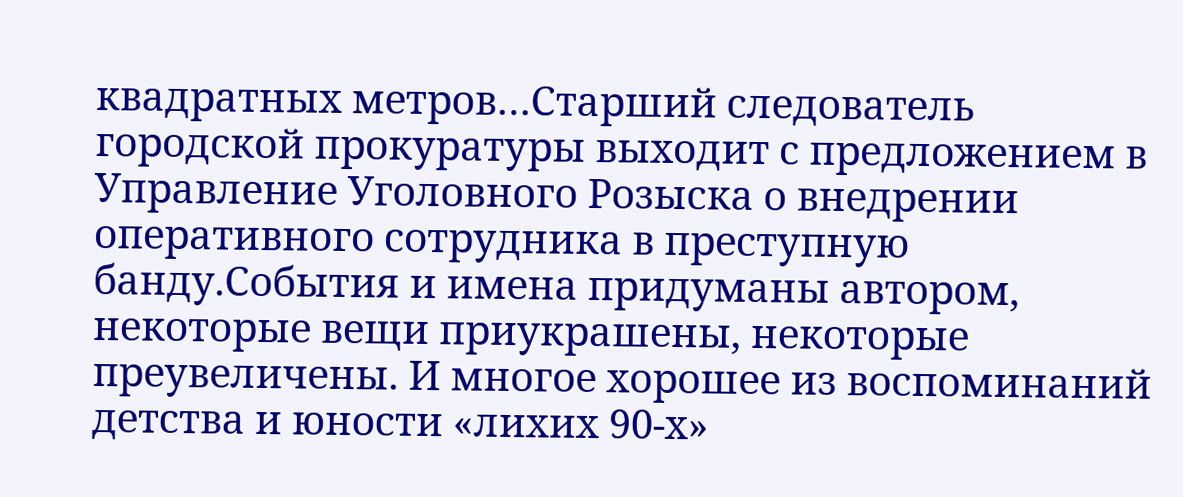квадратных метров…Старший следователь городской прокуратуры выходит с предложением в Управление Уголовного Розыска о внедрении оперативного сотрудника в преступную банду.События и имена придуманы автором, некоторые вещи приукрашены, некоторые преувеличены. И многое хорошее из воспоминаний детства и юности «лихих 90-х»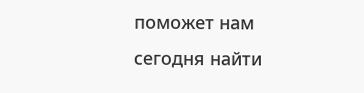поможет нам сегодня найти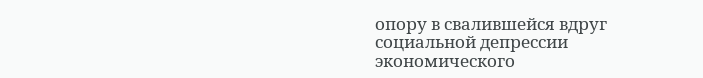опору в свалившейся вдруг социальной депрессии экономического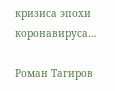кризиса эпохи коронавируса…

Роман Тагиров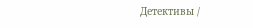Детективы /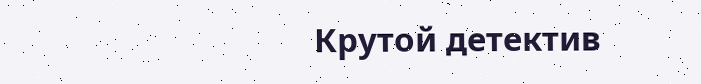Крутой детектив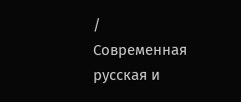/ Современная русская и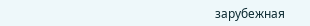зарубежная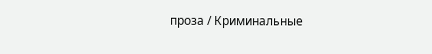проза / Криминальные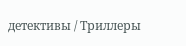детективы / Триллеры